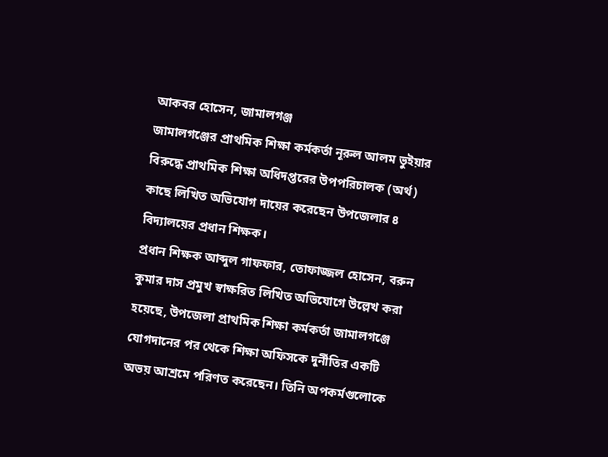আকবর হোসেন, জামালগঞ্জ
জামালগঞ্জের প্রাথমিক শিক্ষা কর্মকর্তা নূরুল আলম ভুইয়ার বিরুদ্ধে প্রাথমিক শিক্ষা অধিদপ্তরের উপপরিচালক (অর্থ) কাছে লিখিত অভিযোগ দায়ের করেছেন উপজেলার ৪ বিদ্যালয়ের প্রধান শিক্ষক।
প্রধান শিক্ষক আব্দুল গাফফার, তোফাজ্জল হোসেন, বরুন কুমার দাস প্রমুখ স্বাক্ষরিত লিখিত অভিযোগে উল্লেখ করা হয়েছে, উপজেলা প্রাথমিক শিক্ষা কর্মকর্তা জামালগঞ্জে যোগদানের পর থেকে শিক্ষা অফিসকে দুর্নীতির একটি অভয় আশ্রমে পরিণত করেছেন। তিনি অপকর্মগুলোকে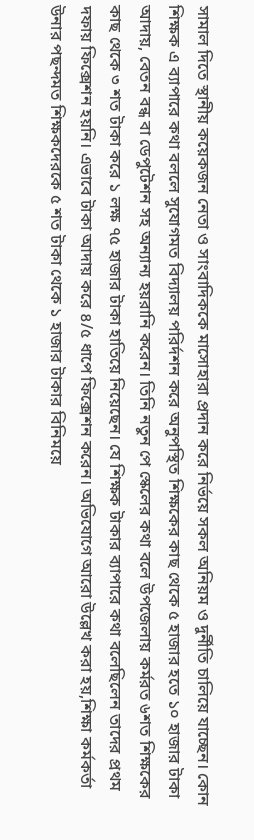সামাল দিতে স্থানীয় কয়েকজন নেতা ও সাংবাদিককে মাসোহারা প্রদান করে নির্ভয়ে সকল অনিয়ম ও দুর্নীতি চালিয়ে যাচ্ছেন। কোন শিক্ষক এ ব্যাপারে কথা বললে সুযোগমত বিদ্যালয় পরির্দশন করে অনুপস্থিত শিক্ষকের কাছ থেকে ৫ হাজার হতে ১০ হাজার টাকা আদায়, বেতন বন্ধ বা ডেপুটেশন সহ অন্যান্য হয়রানি করেন। তিনি নতুন পে স্কেলের কথা বলে উপজেলায় কর্মরত ৬শত শিক্ষকের কাছ থেকে ৩ শত টাকা করে ১ লক্ষ ৭৫ হাজার টাকা হাতিয়ে নিয়েছেন। যে শিক্ষক টাকার ব্যাপারে কথা বলেছিলেন তাদের প্রথম দফায় ফিক্সেশন হয়নি। এভাবে টাকা আদায় করে ৪/৫ ধাপে ফিক্সেশন করেন। অভিযোগে আরো উল্লেখ করা হয়,শিক্ষা কর্মকর্তা উনার পছন্দমত শিক্ষকদেরকে ৫ শত টাকা থেকে ১ হাজার টাকার বিনিময়ে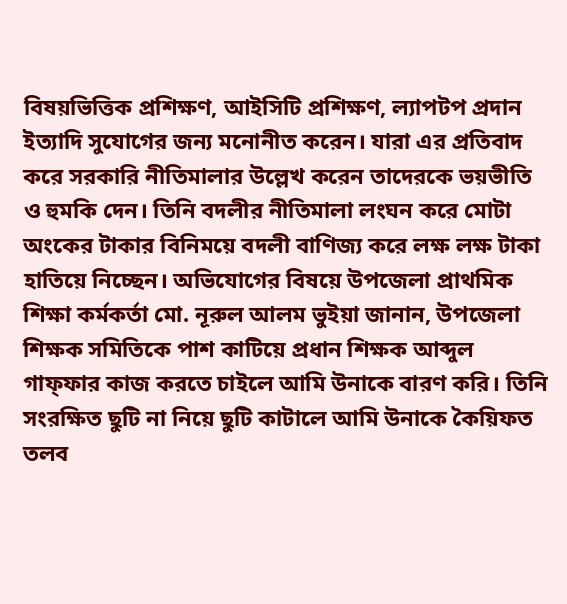বিষয়ভিত্তিক প্রশিক্ষণ, আইসিটি প্রশিক্ষণ, ল্যাপটপ প্রদান ইত্যাদি সুযোগের জন্য মনোনীত করেন। যারা এর প্রতিবাদ করে সরকারি নীতিমালার উল্লেখ করেন তাদেরকে ভয়ভীতি ও হুমকি দেন। তিনি বদলীর নীতিমালা লংঘন করে মোটা অংকের টাকার বিনিময়ে বদলী বাণিজ্য করে লক্ষ লক্ষ টাকা হাতিয়ে নিচ্ছেন। অভিযোগের বিষয়ে উপজেলা প্রাথমিক শিক্ষা কর্মকর্তা মো. নূরুল আলম ভুইয়া জানান, উপজেলা শিক্ষক সমিতিকে পাশ কাটিয়ে প্রধান শিক্ষক আব্দুল গাফ্ফার কাজ করতে চাইলে আমি উনাকে বারণ করি। তিনি সংরক্ষিত ছুটি না নিয়ে ছুটি কাটালে আমি উনাকে কৈয়িফত তলব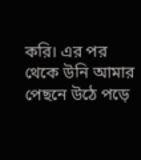করি। এর পর থেকে উনি আমার পেছনে উঠে পড়ে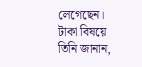লেগেছেন।
টাকা বিষয়ে তিনি জানান,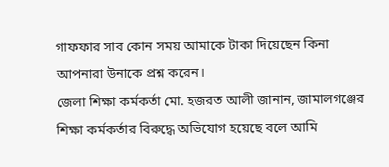গাফফার সাব কোন সময় আমাকে টাকা দিয়েছেন কিনা আপনারা উনাকে প্রশ্ন করেন।
জেলা শিক্ষা কর্মকর্তা মো. হজরত আলী জানান, জামালগঞ্জের শিক্ষা কর্মকর্তার বিরুদ্ধে অভিযোগ হয়েছে বলে আমি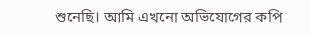শুনেছি। আমি এখনো অভিযোগের কপি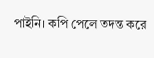পাইনি। কপি পেলে তদন্ত করে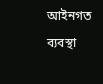আইনগত ব্যবস্থা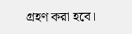গ্রহণ করা হবে।